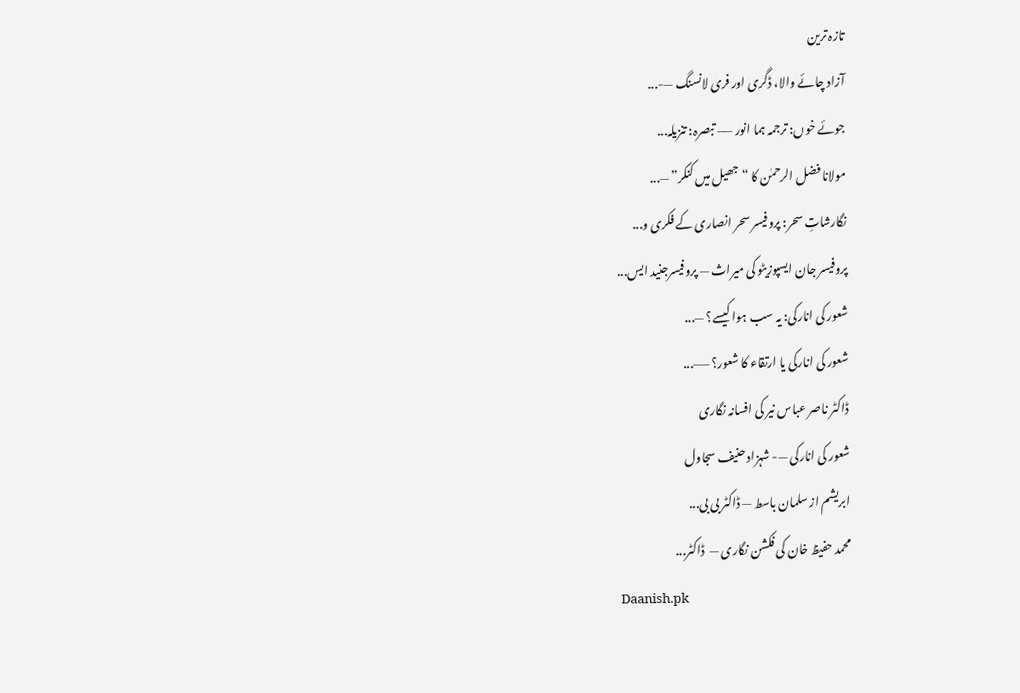تازہ ترین
آزاد چائے والا، ڈگری اور فری لانسنگ —-...
جوئے خوں: ترجمہ ہما انور —– تبصرہ: تنزیلہ...
مولانا فضل الرحمٰن کا “جھیل میں کنکر” —...
نگارشاتِ سحر: پروفیسر سحر انصاری کے فکری و...
پروفیسر جان ایسپوزیٹو کی میراث — پروفیسرجنید ایس...
شعور کی انارکی: یہ سب ہوا کیسے؟ —...
شعور کی انارکی یا ارتقاء کا شعور؟ —–...
ڈاکٹر ناصر عباس نیر کی افسانہ نگاری
شعور کی انارکی —- شہزاد حنیف سجاول
ابریشم از سلمان باسط — ڈاکٹر بی بی...
محمد حفیظ خان کی فکشن نگاری —  ڈاکٹر...
Daanish.pk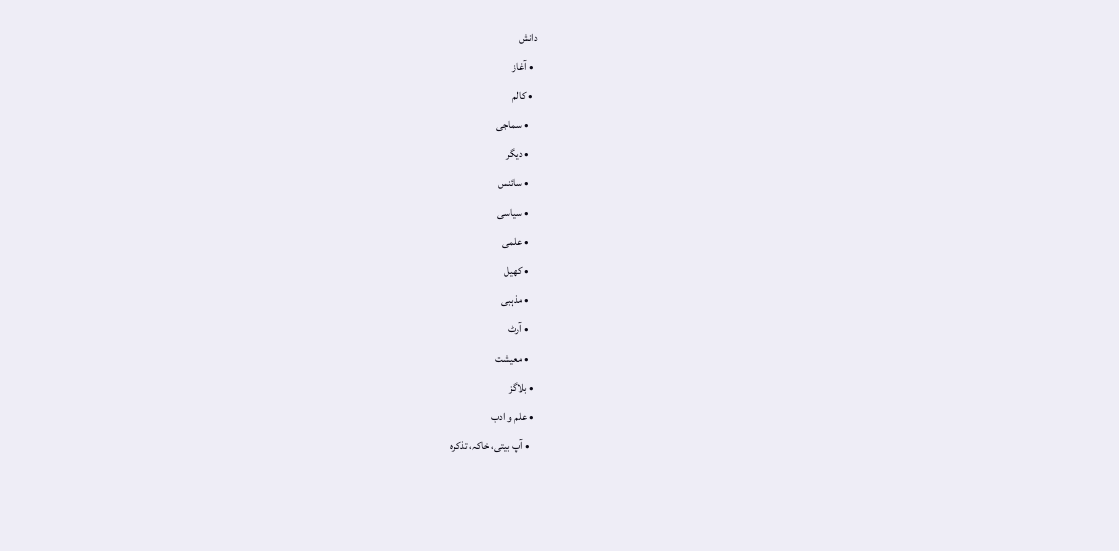دانش
  • آغاز
  • کالم
    • سماجی
    • دیگر
    • سائنس
    • سیاسی
    • علمی
    • کھیل
    • مذہبی
    • آرٹ
    • معیشت
  • بلاگز
  • علم و ادب
    • آپ بیتی، خاکہ، تذکرہ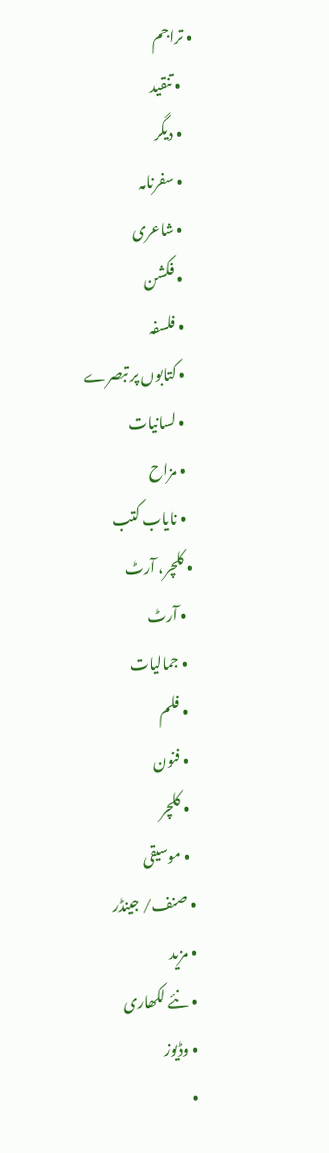• تراجم
    • تنقید
    • دیگر
    • سفرنامہ
    • شاعری
    • فکشن
    • فلسفہ
    • کتابوں پر تبصرے
    • لسانیات
    • مزاح
    • نایاب کتب
  • کلچر، آرٹ
    • آرٹ
    • جمالیات
    • فلم
    • فنون
    • کلچر
    • موسیقی
  • صنف/ جینڈر
  • مزید
  • نئے لکھاری
  • وڈیوز
  •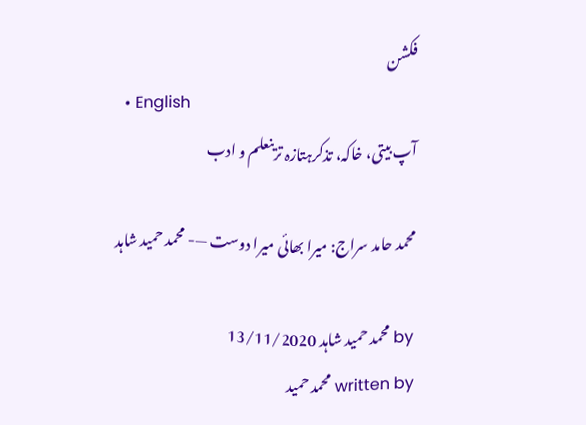فکشن
  • English
آپ بیتی، خاکہ، تذکرہتازہ ترینعلم و ادب

محمد حامد سراج: میرا بھائی میرا دوست —- محمد حمید شاہد

by محمد حمید شاہد 13/11/2020
written by محمد حمید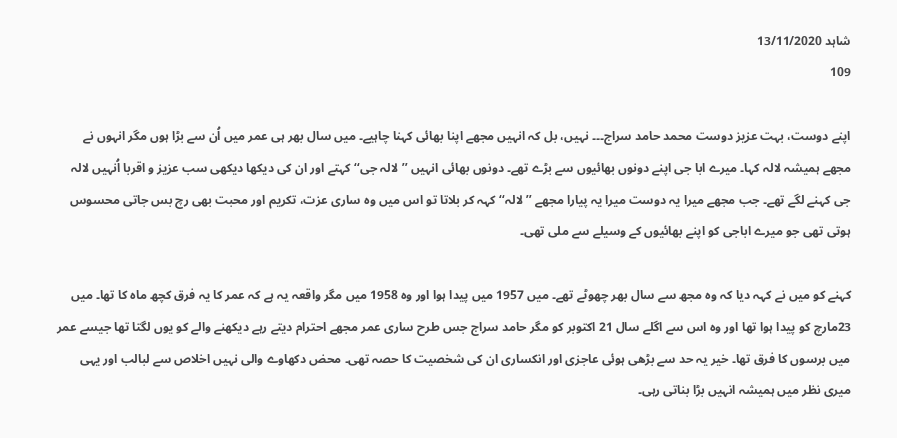شاہد 13/11/2020
109

اپنے دوست، بہت عزیز دوست محمد حامد سراج۔۔۔ نہیں، بل کہ انہیں مجھے اپنا بھائی کہنا چاہیے۔ میں سال بھر ہی عمر میں اُن سے بڑا ہوں مگر انہوں نے مجھے ہمیشہ لالہ کہا۔ میرے ابا جی اپنے دونوں بھائیوں سے بڑے تھے۔ دونوں بھائی انہیں ’’لالہ جی‘‘ کہتے اور ان کی دیکھا دیکھی سب عزیز و اقربا اُنہیں لالہ جی کہنے لگے تھے۔ جب مجھے میرا یہ دوست میرا یہ پیارا مجھے ’’لالہ‘‘ کہہ کر بلاتا تو اس میں وہ ساری عزت، تکریم اور محبت بھی رچ بس جاتی محسوس ہوتی تھی جو میرے اباجی کو اپنے بھائیوں کے وسیلے سے ملی تھی۔

کہنے کو میں نے کہہ دیا کہ وہ مجھ سے سال بھر چھوٹے تھے۔ میں 1957 میں پیدا ہوا اور وہ 1958 میں مگر واقعہ یہ ہے کہ عمر کا یہ فرق کچھ ماہ کا تھا۔ میں 23مارچ کو پیدا ہوا تھا اور وہ اس سے اگلے سال 21 اکتوبر کو مگر حامد سراج جس طرح ساری عمر مجھے احترام دیتے رہے دیکھنے والے کو یوں لگتا تھا جیسے عمر میں برسوں کا فرق تھا۔ خیر یہ حد سے بڑھی ہوئی عاجزی اور انکساری ان کی شخصیت کا حصہ تھی۔ محض دکھاوے والی نہیں اخلاص سے لبالب اور یہی میری نظر میں ہمیشہ انہیں بڑا بناتی رہی۔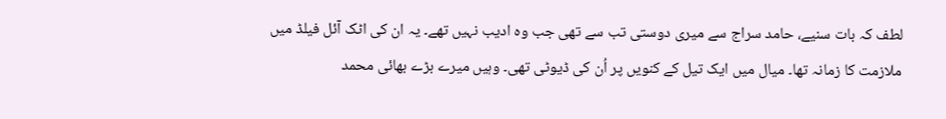لطف کہ بات سنیے، حامد سراج سے میری دوستی تب سے تھی جب وہ ادیب نہیں تھے۔ یہ ان کی اٹک آئل فیلڈ میں ملازمت کا زمانہ تھا۔ میال میں ایک تیل کے کنویں پر اُن کی ڈیوٹی تھی۔ وہیں میرے بڑے بھائی محمد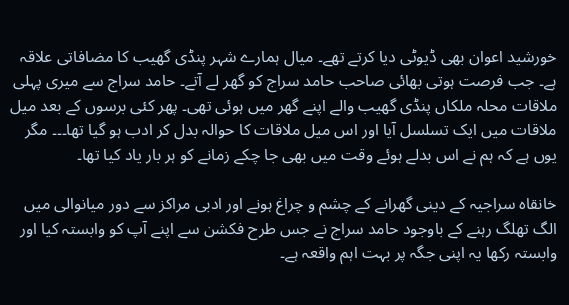خورشید اعوان بھی ڈیوٹی دیا کرتے تھے۔ میال ہمارے شہر پنڈی گھیب کا مضافاتی علاقہ ہے۔ جب فرصت ہوتی بھائی صاحب حامد سراج کو گھر لے آتے۔ حامد سراج سے میری پہلی ملاقات محلہ ملکاں پنڈی گھیب والے اپنے گھر میں ہوئی تھی۔ پھر کئی برسوں کے بعد میل ملاقات میں ایک تسلسل آیا اور اس میل ملاقات کا حوالہ بدل کر ادب ہو گیا تھا۔۔۔ مگر یوں ہے کہ ہم نے اس بدلے ہوئے وقت میں بھی جا چکے زمانے کو ہر بار یاد کیا تھا۔

خانقاہ سراجیہ کے دینی گھرانے کے چشم و چراغ ہونے اور ادبی مراکز سے دور میانوالی میں الگ تھلگ رہنے کے باوجود حامد سراج نے جس طرح فکشن سے اپنے آپ کو وابستہ کیا اور وابستہ رکھا یہ اپنی جگہ پر بہت اہم واقعہ ہے۔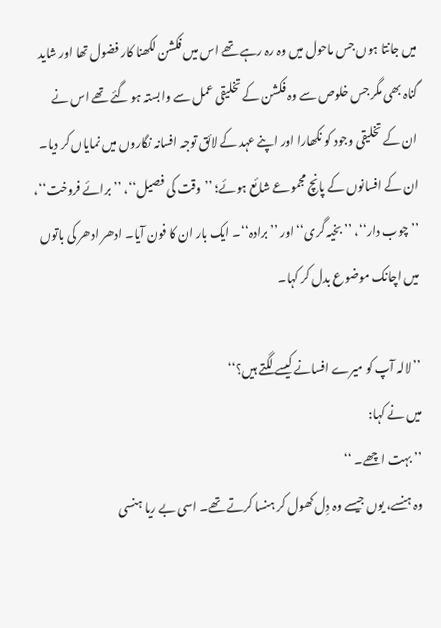میں جانتا ہوں جس ماحول میں وہ رہ رہے تھے اس میں فکشن لکھنا کار فضول تھا اور شاید گناہ بھی مگر جس خلوص سے وہ فکشن کے تخلیقی عمل سے وابستہ ہو گئے تھے اس نے ان کے تخلیقی وجود کو نکھارا اور اپنے عہد کے لائق توجہ افسانہ نگاروں میں نمایاں کر دیا۔ ان کے افسانوں کے پانچ مجموعے شائع ہوئے؛ ’’وقت کی فصیل‘‘، ’’برائے فروخت‘‘، ’’چوب دار‘‘، ’’بخیہ گری‘‘ اور ’’برادہ‘‘۔ ایک بار ان کا فون آیا۔ ادھر ادھر کی باتوں میں اچانک موضوع بدل کر کہا۔

’’لالہ آپ کو میرے افسانے کیسے لگتے ہیں؟‘‘
میں نے کہا:
’’ بہت اچھے۔ ‘‘
وہ ہنسے، یوں جیسے وہ دِل کھول کر ہنسا کرتے تھے۔ اسی بے ریا ہنسی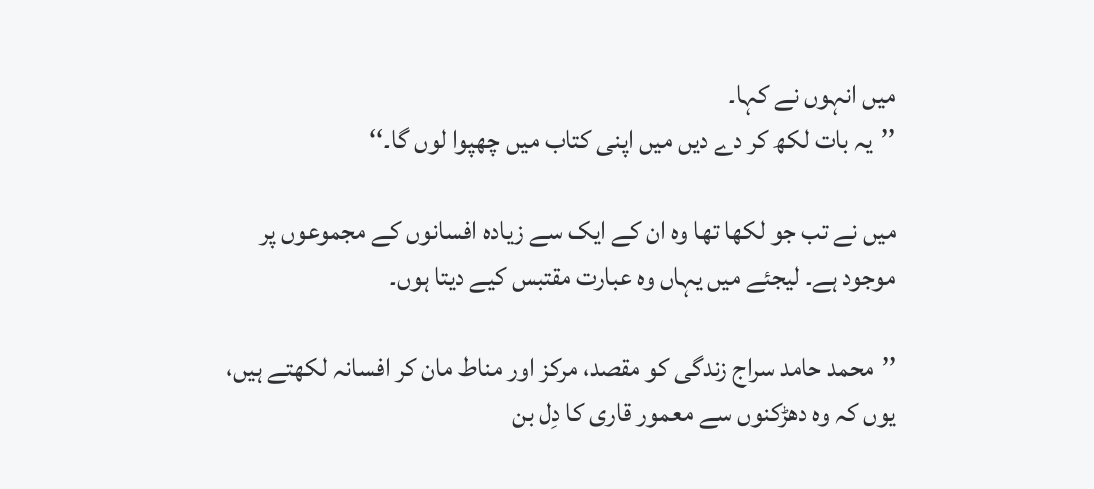میں انہوں نے کہا۔
’’یہ بات لکھ کر دے دیں میں اپنی کتاب میں چھپوا لوں گا۔‘‘

میں نے تب جو لکھا تھا وہ ان کے ایک سے زیادہ افسانوں کے مجموعوں پر موجود ہے۔ لیجئے میں یہاں وہ عبارت مقتبس کیے دیتا ہوں۔

’’محمد حامد سراج زندگی کو مقصد، مرکز اور مناط مان کر افسانہ لکھتے ہیں، یوں کہ وہ دھڑکنوں سے معمور قاری کا دِل بن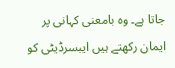جاتا ہے۔ وہ بامعنی کہانی پر ایمان رکھتے ہیں ایبسرڈیٹی کو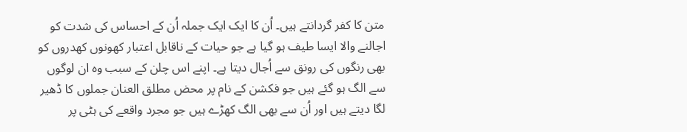متن کا کفر گردانتے ہیں۔ اُن کا ایک ایک جملہ اُن کے احساس کی شدت کو اجالنے والا ایسا طیف ہو گیا ہے جو حیات کے ناقابل اعتبار کھونوں کھدروں کو بھی رنگوں کی رونق سے اُجال دیتا ہے۔ اپنے اس چلن کے سبب وہ ان لوگوں سے الگ ہو گئے ہیں جو فکشن کے نام پر محض مطلق العنان جملوں کا ڈھیر لگا دیتے ہیں اور اُن سے بھی الگ کھڑے ہیں جو مجرد واقعے کی ہٹی پر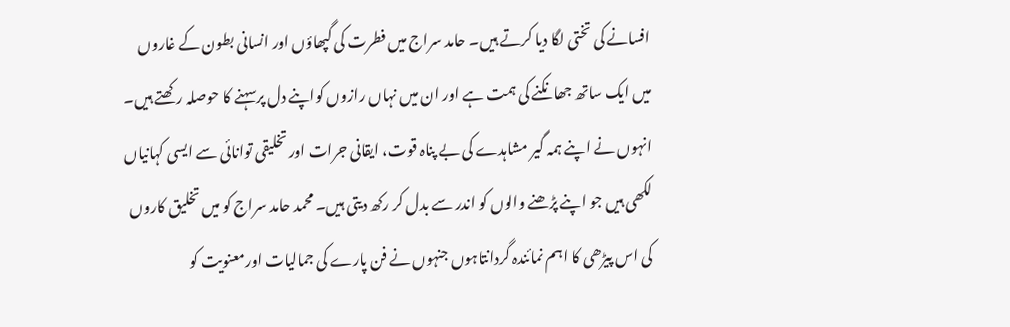افسانے کی تختی لگا دیا کرتے ہیں۔ حامد سراج میں فطرت کی گپھاؤں اور انسانی بطون کے غاروں میں ایک ساتھ جھانکنے کی ہمت ہے اور ان میں نہاں رازوں کواپنے دل پرسہنے کا حوصلہ رکھتے ہیں۔ انہوں نے اپنے ہمہ گیر مشاہدے کی بے پناہ قوت، ایقانی جرات اور تخلیقی توانائی سے ایسی کہانیاں لکھی ہیں جو اپنے پڑھنے والوں کو اندر سے بدل کر رکھ دیتی ہیں۔ محمد حامد سراج کو میں تخلیق کاروں کی اس پیڑھی کا اہم نمائندہ گردانتاہوں جنہوں نے فن پارے کی جمالیات اورمعنویت کو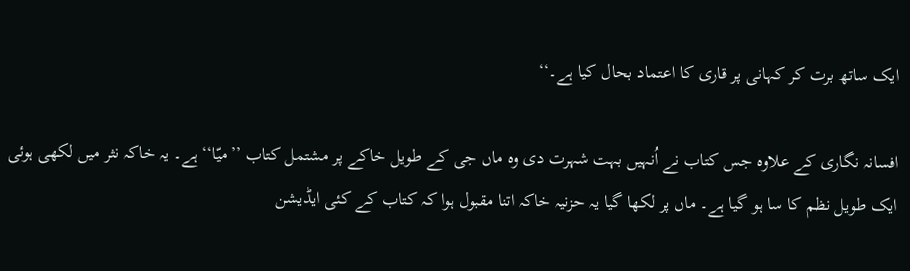ایک ساتھ برت کر کہانی پر قاری کا اعتماد بحال کیا ہے۔‘‘

افسانہ نگاری کے علاوہ جس کتاب نے اُنہیں بہت شہرت دی وہ ماں جی کے طویل خاکے پر مشتمل کتاب ’’میّا‘‘ہے۔ یہ خاکہ نثر میں لکھی ہوئی ایک طویل نظم کا سا ہو گیا ہے۔ ماں پر لکھا گیا یہ حزنیہ خاکہ اتنا مقبول ہوا کہ کتاب کے کئی ایڈیشن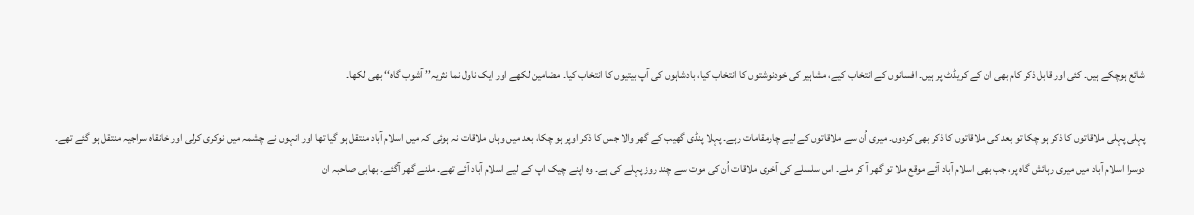شائع ہوچکے ہیں۔ کئی اور قابل ذکر کام بھی ان کے کریڈٹ پر ہیں۔ افسانوں کے انتخاب کیے، مشاہیر کی خودنوشتوں کا انتخاب کیا، بادشاہوں کی آپ بیتیوں کا انتخاب کیا۔ مضامین لکھے اور ایک ناول نما نثریہ’’ آشوب گاہ‘‘ بھی لکھا۔

پہلی پہلی ملاقاتوں کا ذکر ہو چکا تو بعد کی ملاقاتوں کا ذکر بھی کردوں۔ میری اُن سے ملاقاتوں کے لیے چارمقامات رہے۔ پہلا پنڈی گھیب کے گھر والا جس کا ذکر اوپر ہو چکا، بعد میں وہاں ملاقات نہ ہوئی کہ میں اسلام آباد منتقل ہو گیا تھا اور انہوں نے چشمہ میں نوکری کرلی اور خانقاہ سراجیہ منتقل ہو گئے تھے۔ دوسرا اسلام آباد میں میری رہائش گاہ پر، جب بھی اسلام آباد آئے موقع ملا تو گھر آ کر ملے۔ اس سلسلے کی آخری ملاقات اُن کی موت سے چند روز پہلے کی ہے۔ وہ اپنے چیک اپ کے لیے اسلام آباد آئے تھے۔ ملنے گھر آگئے۔ بھابی صاحبہ ان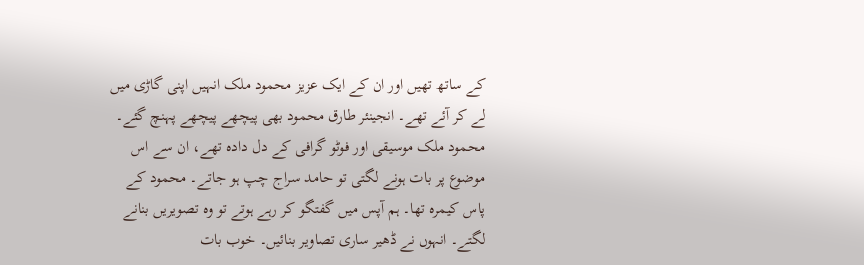کے ساتھ تھیں اور ان کے ایک عزیز محمود ملک انہیں اپنی گاڑی میں لے کر آئے تھے۔ انجینئر طارق محمود بھی پیچھے پیچھے پہنچ گئے۔ محمود ملک موسیقی اور فوٹو گرافی کے دل دادہ تھے، ان سے اس موضوع پر بات ہونے لگتی تو حامد سراج چپ ہو جاتے۔ محمود کے پاس کیمرہ تھا۔ ہم آپس میں گفتگو کر رہے ہوتے تو وہ تصویریں بنانے لگتے۔ انہوں نے ڈھیر ساری تصاویر بنائیں۔ خوب بات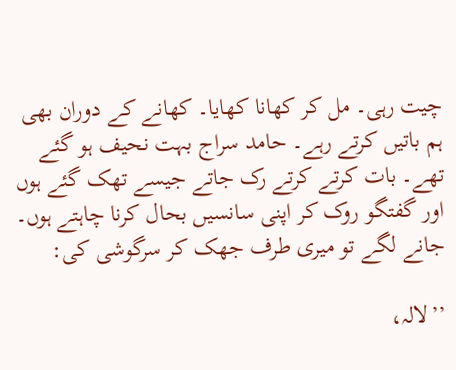چیت رہی۔ مل کر کھانا کھایا۔ کھانے کے دوران بھی ہم باتیں کرتے رہے۔ حامد سراج بہت نحیف ہو گئے تھے۔ بات کرتے کرتے رک جاتے جیسے تھک گئے ہوں اور گفتگو روک کر اپنی سانسیں بحال کرنا چاہتے ہوں۔ جانے لگے تو میری طرف جھک کر سرگوشی کی:

’’لالہ،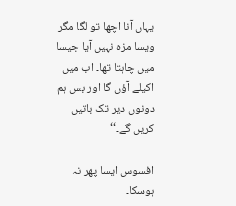یہاں آنا اچھا تو لگا مگر ویسا مزہ نہیں آیا جیسا میں چاہتا تھا۔ اب میں اکیلے آؤں گا اور بس ہم دونوں دیر تک باتیں کریں گے۔‘‘

افسوس ایسا پھر نہ ہوسکا۔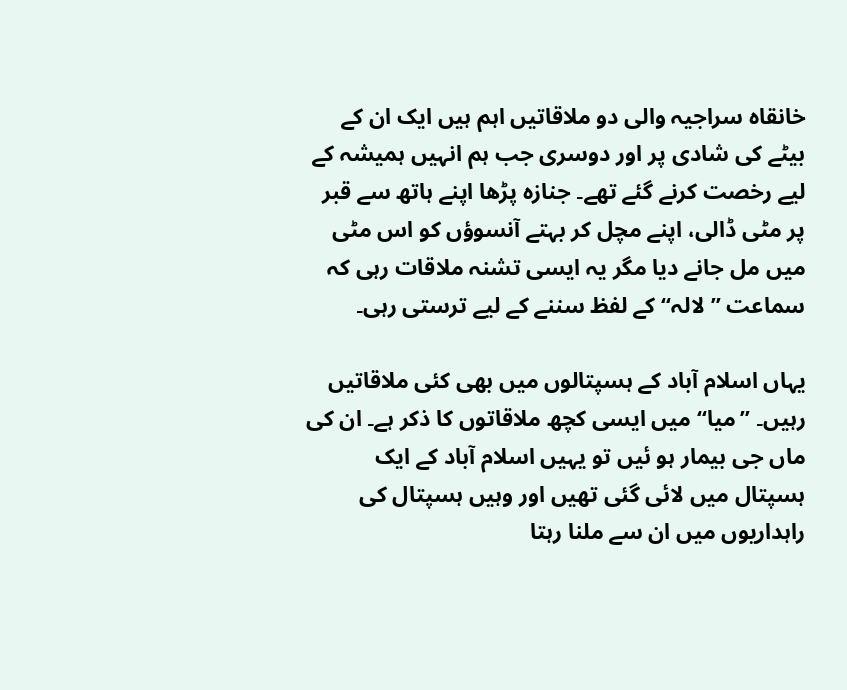خانقاہ سراجیہ والی دو ملاقاتیں اہم ہیں ایک ان کے بیٹے کی شادی پر اور دوسری جب ہم انہیں ہمیشہ کے لیے رخصت کرنے گئے تھے۔ جنازہ پڑھا اپنے ہاتھ سے قبر پر مٹی ڈالی، اپنے مچل کر بہتے آنسوؤں کو اس مٹی میں مل جانے دیا مگر یہ ایسی تشنہ ملاقات رہی کہ سماعت ’’لالہ‘‘ کے لفظ سننے کے لیے ترستی رہی۔

یہاں اسلام آباد کے ہسپتالوں میں بھی کئی ملاقاتیں رہیں۔ ’’میا‘‘ میں ایسی کچھ ملاقاتوں کا ذکر ہے۔ ان کی ماں جی بیمار ہو ئیں تو یہیں اسلام آباد کے ایک ہسپتال میں لائی گئی تھیں اور وہیں ہسپتال کی راہداریوں میں ان سے ملنا رہتا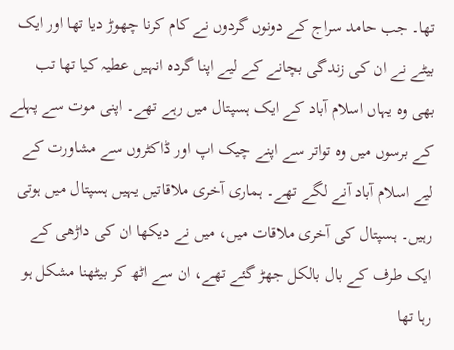تھا۔ جب حامد سراج کے دونوں گردوں نے کام کرنا چھوڑ دیا تھا اور ایک بیٹے نے ان کی زندگی بچانے کے لیے اپنا گردہ انہیں عطیہ کیا تھا تب بھی وہ یہاں اسلام آباد کے ایک ہسپتال میں رہے تھے۔ اپنی موت سے پہلے کے برسوں میں وہ تواتر سے اپنے چیک اپ اور ڈاکٹروں سے مشاورت کے لیے اسلام آباد آنے لگے تھے۔ ہماری آخری ملاقاتیں یہیں ہسپتال میں ہوتی رہیں۔ ہسپتال کی آخری ملاقات میں، میں نے دیکھا ان کی داڑھی کے ایک طرف کے بال بالکل جھڑ گئے تھے، ان سے اٹھ کر بیٹھنا مشکل ہو رہا تھا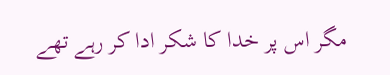مگر اس پر خدا کا شکر ادا کر رہے تھے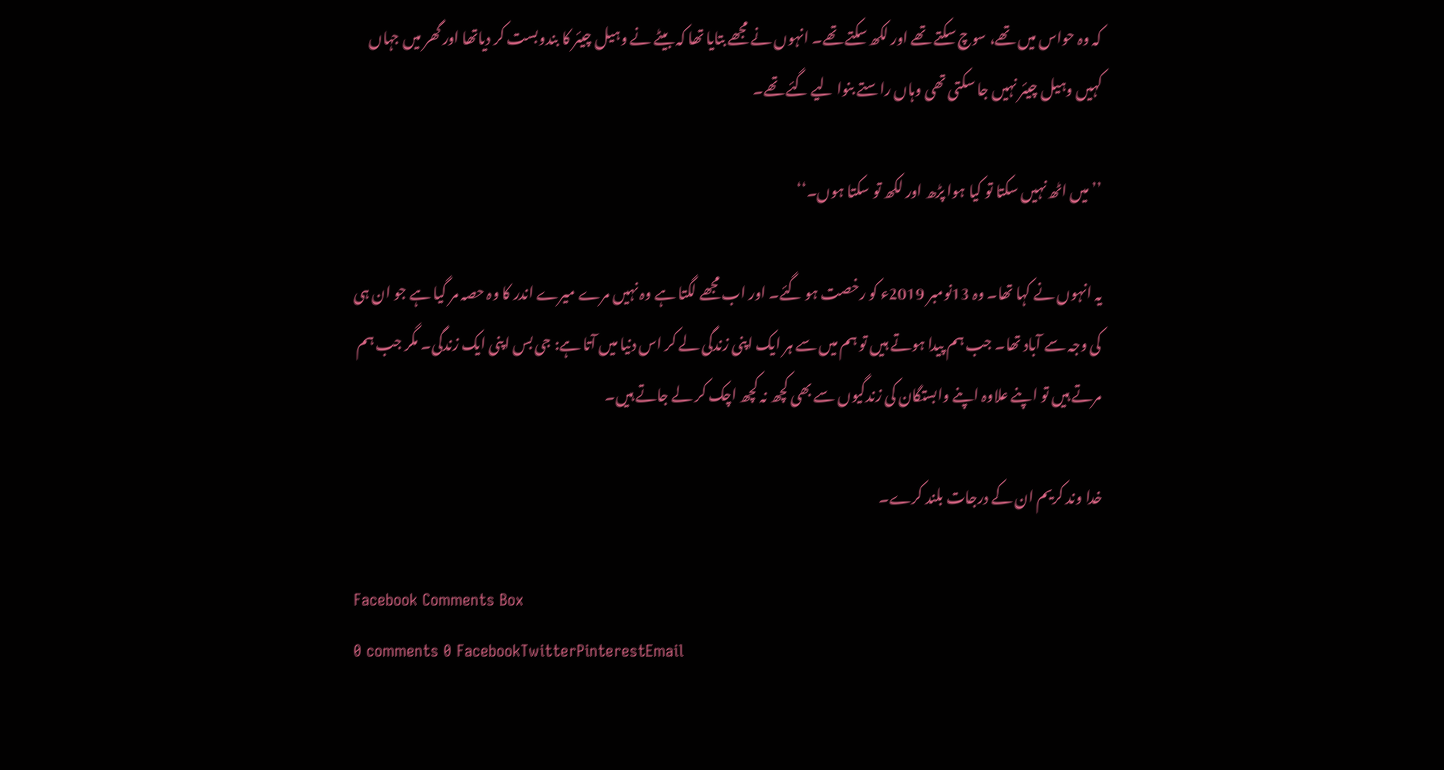کہ وہ حواس میں تھے، سوچ سکتے تھے اور لکھ سکتے تھے۔ انہوں نے مجھے بتایا تھا کہ بیٹے نے وہیل چیئر کا بندوبست کر دیاتھا اور گھر میں جہاں کہیں وہیل چیئر نہیں جا سکتی تھی وہاں راستے بنوا لیے گئے تھے۔

’’میں اٹھ نہیں سکتا تو کیا ہوا پڑھ اور لکھ تو سکتا ہوں۔‘‘

یہ انہوں نے کہا تھا۔ وہ 13نومبر 2019ء کو رخصت ہو گئے۔ اور اب مجھے لگتا ہے وہ نہیں مرے میرے اندر کا وہ حصہ مر گیا ہے جو ان ہی کی وجہ سے آباد تھا۔ جب ہم پیدا ہوتے ہیں تو ہم میں سے ہر ایک اپنی زندگی لے کر اس دنیا میں آتا ہے: جی بس اپنی ایک زندگی۔ مگر جب ہم مرتے ہیں تو اپنے علاوہ اپنے وابستگان کی زندگیوں سے بھی کچھ نہ کچھ اچک کر لے جاتے ہیں۔

خدا وند کریم ان کے درجات بلند کرے۔

Facebook Comments Box
0 comments 0 FacebookTwitterPinterestEmail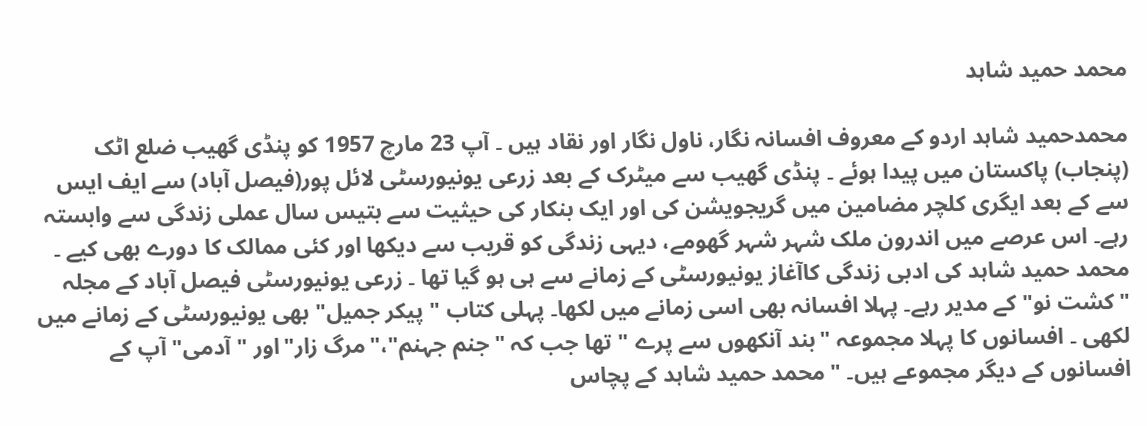محمد حمید شاہد

محمدحمید شاہد اردو کے معروف افسانہ نگار، ناول نگار اور نقاد ہیں ۔ آپ 23 مارچ 1957 کو پنڈی گھیب ضلع اٹک (پنجاب) پاکستان میں پیدا ہوئے ۔ پنڈی گھیب سے میٹرک کے بعد زرعی یونیورسٹی لائل پور(فیصل آباد) سے ایف ایس سے کے بعد ایگری کلچر مضامین میں گریجویشن کی اور ایک بنکار کی حیثیت سے بتیس سال عملی زندگی سے وابستہ رہے۔ اس عرصے میں اندرون ملک شہر شہر گھومے، دیہی زندگی کو قریب سے دیکھا اور کئی ممالک کا دورے بھی کیے ۔ محمد حمید شاہد کی ادبی زندگی کاآغاز یونیورسٹی کے زمانے سے ہی ہو گیا تھا ۔ زرعی یونیورسٹی فیصل آباد کے مجلہ "کشت نو" کے مدیر رہے۔ پہلا افسانہ بھی اسی زمانے میں لکھا۔ پہلی کتاب " پیکر جمیل" بھی یونیورسٹی کے زمانے میں لکھی ۔ افسانوں کا پہلا مجموعہ "بند آنکھوں سے پرے "تھا جب کہ "جنم جہنم"،"مرگ زار"اور "آدمی" آپ کے افسانوں کے دیگر مجموعے ہیں۔ "محمد حمید شاہد کے پچاس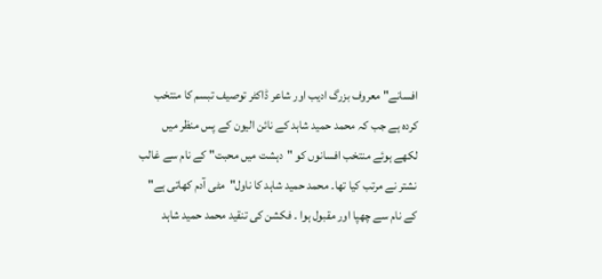افسانے" معروف بزرگ ادیب اور شاعر ڈاکٹر توصیف تبسم کا منتخب کردہ ہے جب کہ محمد حمید شاہد کے نائن الیون کے پس منظر میں لکھے ہوئے منتخب افسانوں کو "دہشت میں محبت" کے نام سے غالب نشتر نے مرتب کیا تھا۔ محمد حمید شاہد کا ناول"مٹی آدم کھاتی ہے" کے نام سے چھپا اور مقبول ہوا ۔ فکشن کی تنقید محمد حمید شاہد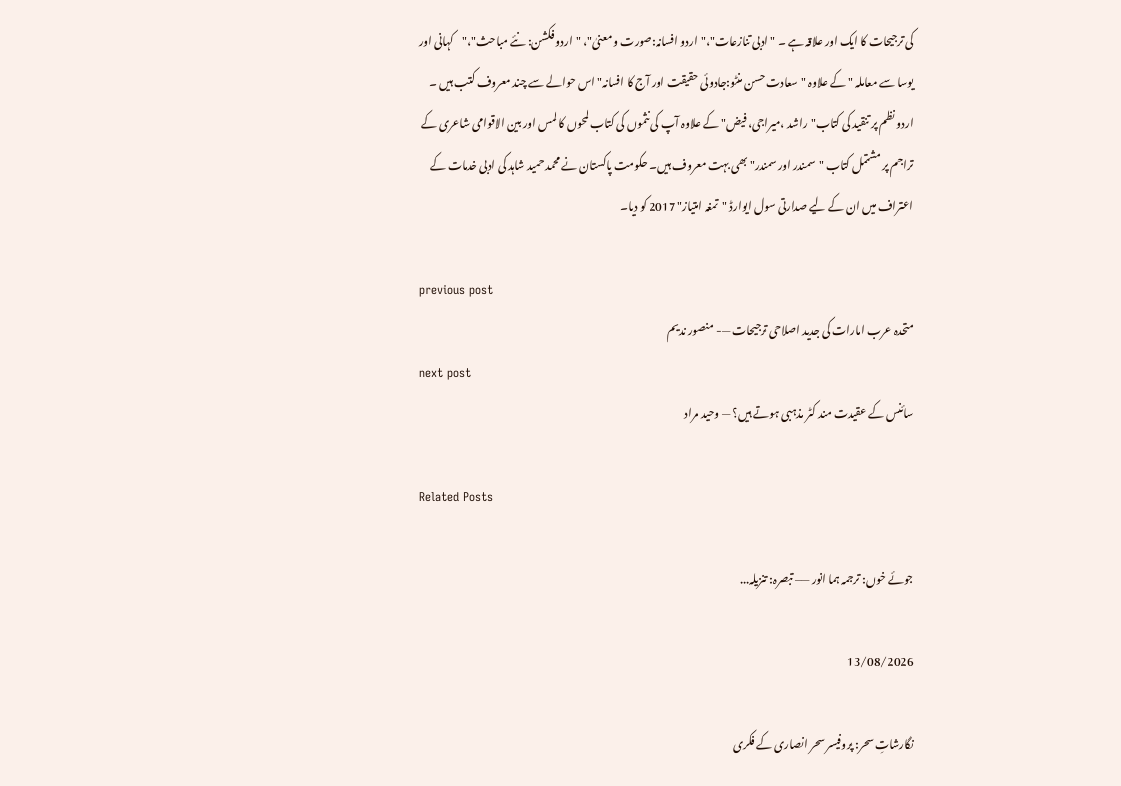کی ترجیحات کا ایک اور علاقہ ہے ۔ "ادبی تنازعات"،"اردو افسانہ:صورت و معنیٰ"، "اردو فکشن: نئے مباحث"،"کہانی اور یوسا سے معاملہ " کے علاوہ "سعادت حسن منٹو:جادوئی حقیقت اور آج کا افسانہ" اس حوالے سے چند معروف کتب ہیں ۔ اردو نظم پر تنقید کی کتاب"راشد ،میراجی، فیض" کے علاوہ آپ کی نثموں کی کتاب لمحوں کا لمس اور بین الاقوامی شاعری کے تراجم پر مشتمل کتاب "سمندر اور سمندر" بھی بہت معروف ہیں۔ حکومت پاکستان نے محمد حمید شاہد کی ادبی خدمات کے اعتراف میں ان کے لیے صدارتی سول ایوارڈ "تمغہ امتیاز" 2017 کو دیا۔

previous post
متحدہ عرب امارات کی جدید اصلاحی ترجیحات —- منصور ندیم
next post
سائنس کے عقیدت مند کٹر مذہبی ہوتے ہیں؟ — وحید مراد

Related Posts

جوئے خوں: ترجمہ ہما انور —– تبصرہ: تنزیلہ...

13/08/2026

نگارشاتِ سحر: پروفیسر سحر انصاری کے فکری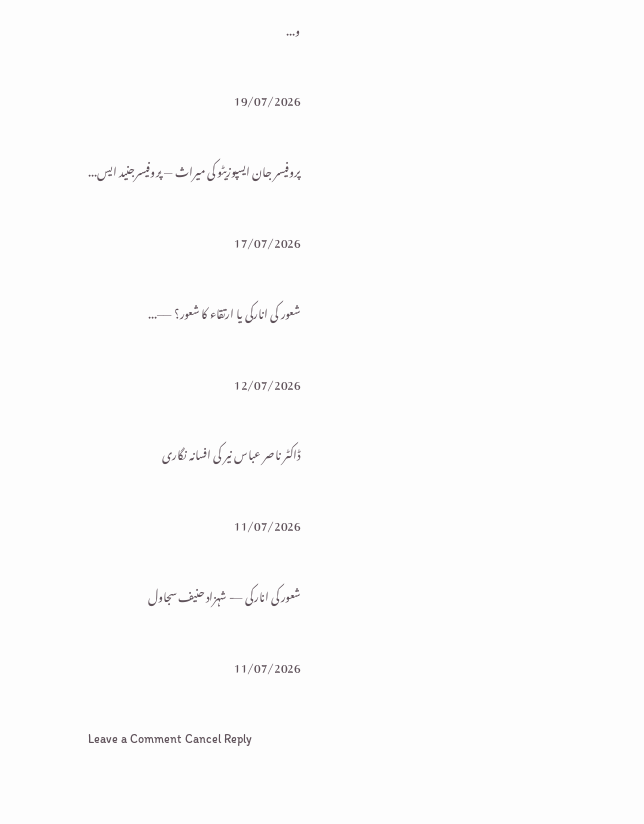و...

19/07/2026

پروفیسر جان ایسپوزیٹو کی میراث — پروفیسرجنید ایس...

17/07/2026

شعور کی انارکی یا ارتقاء کا شعور؟ —–...

12/07/2026

ڈاکٹر ناصر عباس نیر کی افسانہ نگاری

11/07/2026

شعور کی انارکی —- شہزاد حنیف سجاول

11/07/2026

Leave a Comment Cancel Reply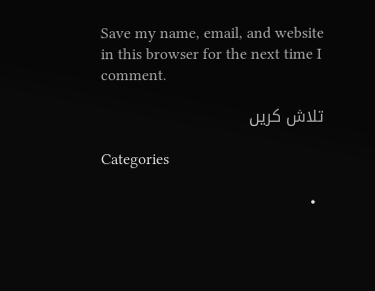Save my name, email, and website in this browser for the next time I comment.

تلاش کریں

Categories

  •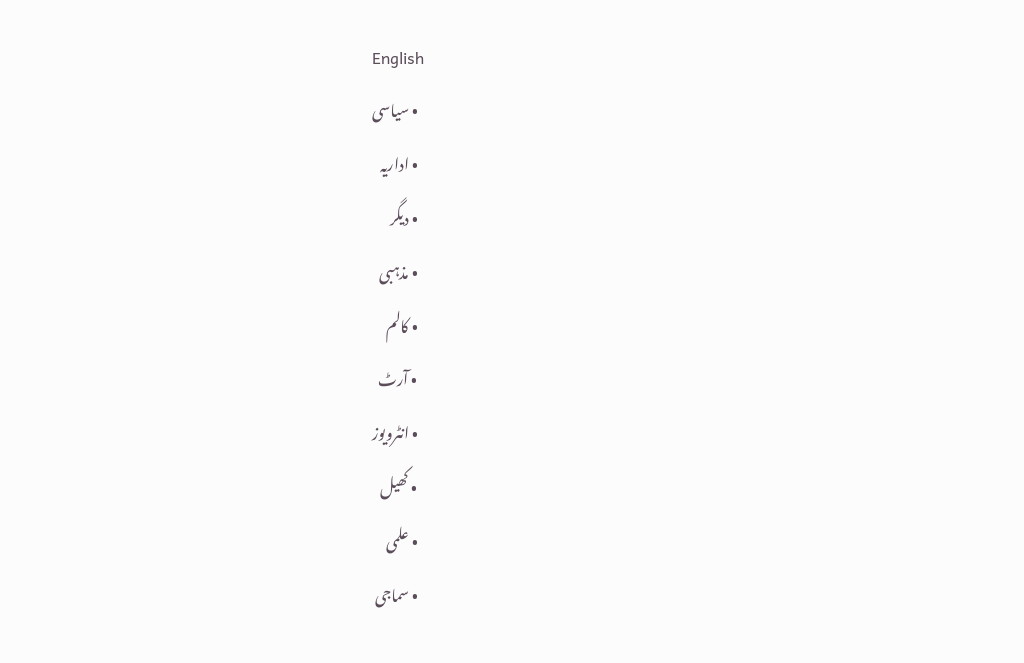English
  • سیاسی
  • اداریہ
  • دیگر
  • مذہبی
  • کالم
  • آرٹ
  • انٹرویوز
  • کھیل
  • علمی
  • سماجی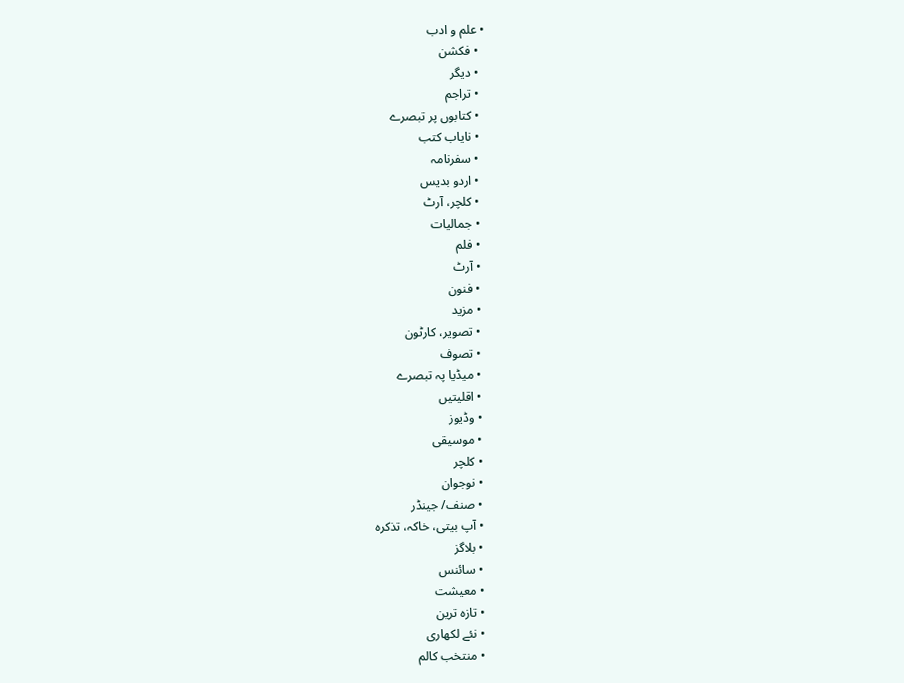• علم و ادب
  • فکشن
  • دیگر
  • تراجم
  • کتابوں پر تبصرے
  • نایاب کتب
  • سفرنامہ
  • اردو بدیس
  • کلچر، آرٹ
  • جمالیات
  • فلم
  • آرٹ
  • فنون
  • مزید
  • تصویر، کارٹون
  • تصوف
  • میڈیا پہ تبصرے
  • اقلیتیں
  • وڈیوز
  • موسیقی
  • کلچر
  • نوجوان
  • صنف/ جینڈر
  • آپ بیتی، خاکہ، تذکرہ
  • بلاگز
  • سائنس
  • معیشت
  • تازہ ترین
  • نئے لکھاری
  • منتخب کالم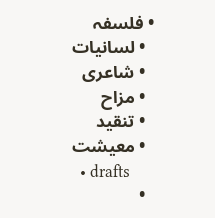• فلسفہ
  • لسانیات
  • شاعری
  • مزاح
  • تنقید
  • معیشت
  • drafts
  •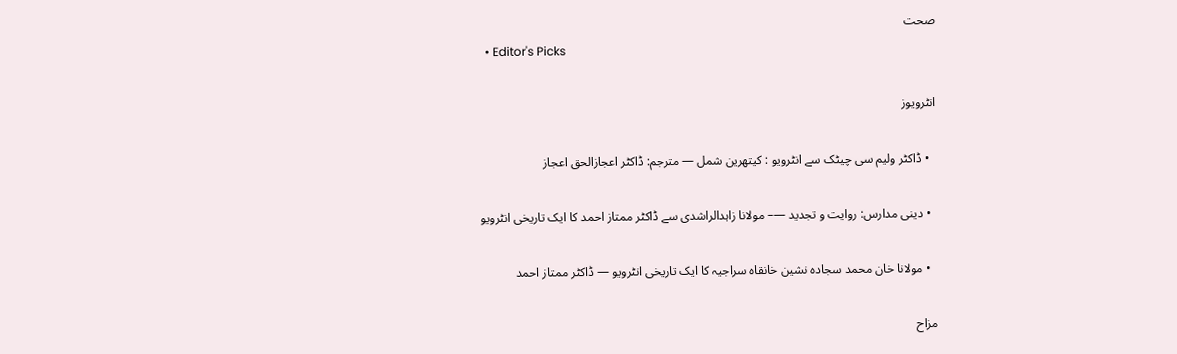صحت
  • Editor's Picks

انٹرویوز

  • ڈاکٹر ولیم سی چیٹک سے انٹرویو : کیتھرین شمل — مترجم: ڈاکٹر اعجازالحق اعجاز

  • دینی مدارس: روایت و تجدید —– مولانا زاہدالراشدی سے ڈاکٹر ممتاز احمد کا ایک تاریخی انٹرویو

  • مولانا خان محمد سجادہ نشین خانقاہ سراجیہ کا ایک تاریخی انٹرویو — ڈاکٹر ممتاز احمد

مزاح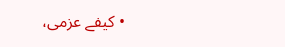• کیفے عزمی،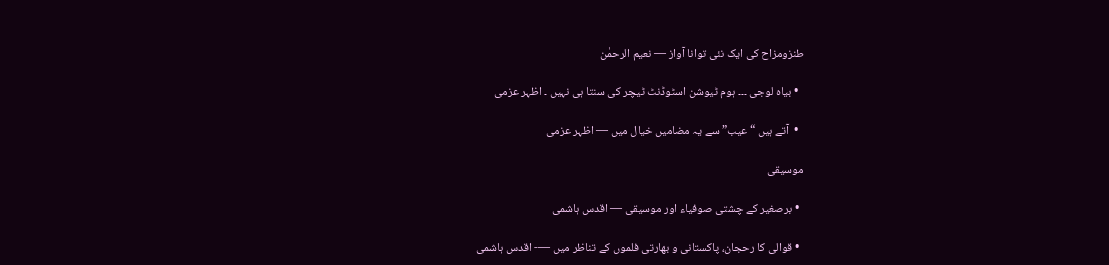طنزومزاح کی ایک نئی توانا آواز — نعیم الرحمٰن

  • بیاہ لوجی ۔۔۔ ہوم ٹیوشن اسٹوڈنٹ ٹیچر کی سنتا ہی نہیں ۔ اظہر عزمی

  •  آتے ہیں “عیب” سے یہ مضامیں خیال میں — اظہر عزمی

موسیقی

  • برصغیر کے چشتی صوفیاء اور موسیقی — اقدس ہاشمی

  • قوالی کا رحجان، پاکستانی و بھارتی فلموں کے تناظر میں —- اقدس ہاشمی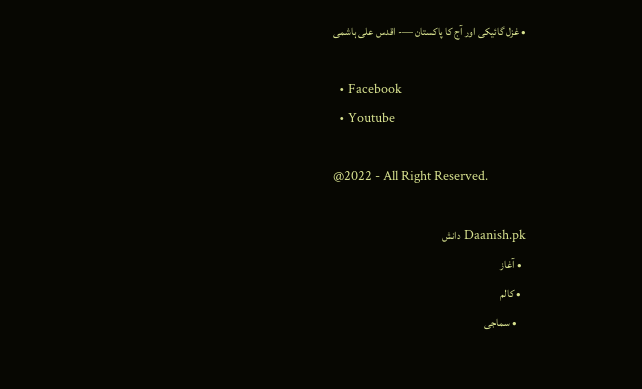• غزل گائیکی اور آج کا پاکستان —- اقدس علی ہاشمی

  • Facebook
  • Youtube

@2022 - All Right Reserved.

Daanish.pk دانش
  • آغاز
  • کالم
    • سماجی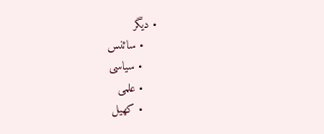• دیگر
    • سائنس
    • سیاسی
    • علمی
    • کھیل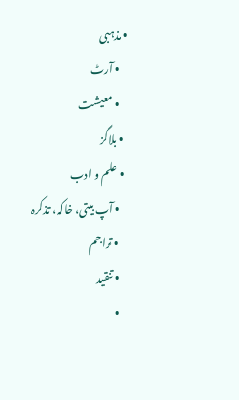• مذہبی
    • آرٹ
    • معیشت
  • بلاگز
  • علم و ادب
    • آپ بیتی، خاکہ، تذکرہ
    • تراجم
    • تنقید
    •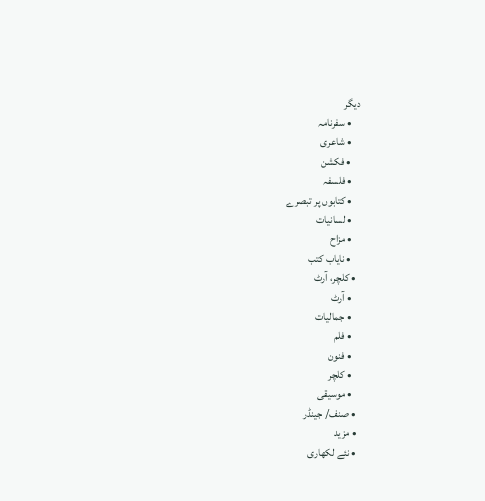دیگر
    • سفرنامہ
    • شاعری
    • فکشن
    • فلسفہ
    • کتابوں پر تبصرے
    • لسانیات
    • مزاح
    • نایاب کتب
  • کلچر، آرٹ
    • آرٹ
    • جمالیات
    • فلم
    • فنون
    • کلچر
    • موسیقی
  • صنف/ جینڈر
  • مزید
  • نئے لکھاری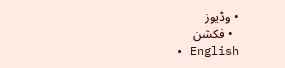• وڈیوز
  • فکشن
  • English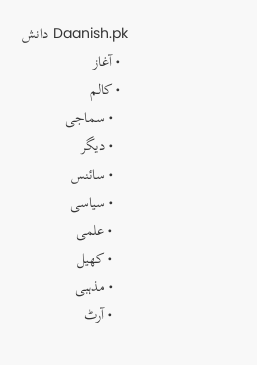Daanish.pk دانش
  • آغاز
  • کالم
    • سماجی
    • دیگر
    • سائنس
    • سیاسی
    • علمی
    • کھیل
    • مذہبی
    • آرٹ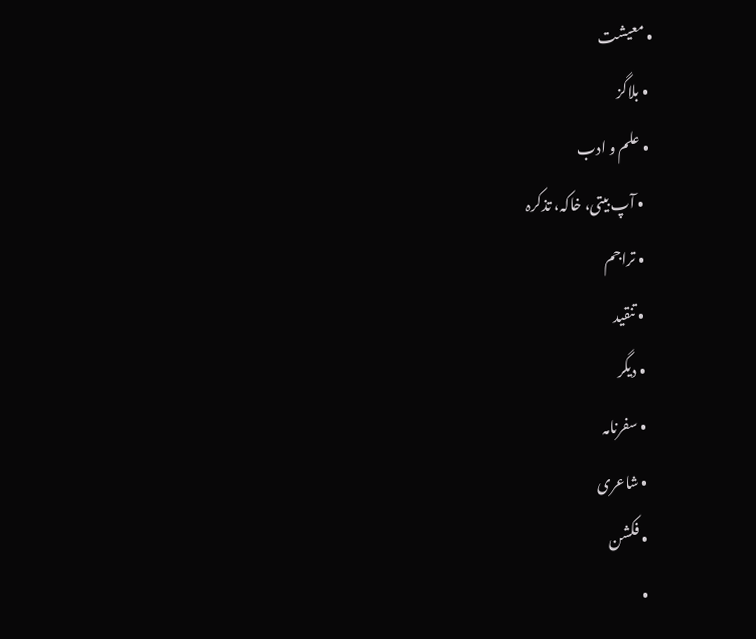• معیشت
  • بلاگز
  • علم و ادب
    • آپ بیتی، خاکہ، تذکرہ
    • تراجم
    • تنقید
    • دیگر
    • سفرنامہ
    • شاعری
    • فکشن
    •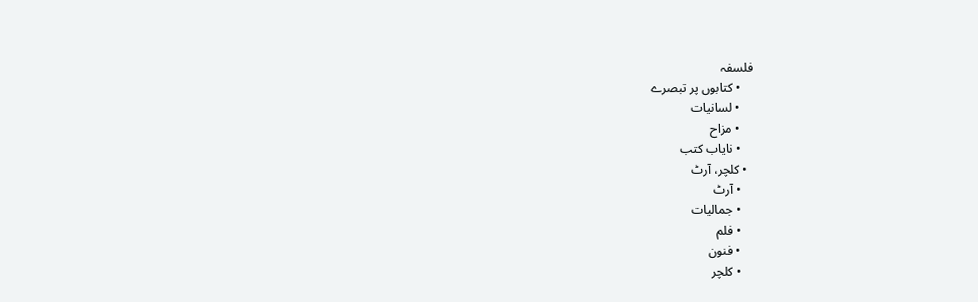فلسفہ
    • کتابوں پر تبصرے
    • لسانیات
    • مزاح
    • نایاب کتب
  • کلچر، آرٹ
    • آرٹ
    • جمالیات
    • فلم
    • فنون
    • کلچر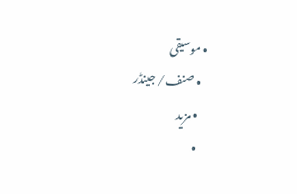• موسیقی
  • صنف/ جینڈر
  • مزید
  •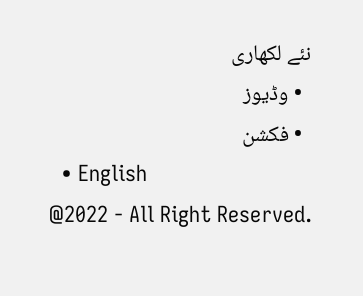نئے لکھاری
  • وڈیوز
  • فکشن
  • English
@2022 - All Right Reserved.